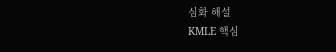심화 해설
KMLE 핵심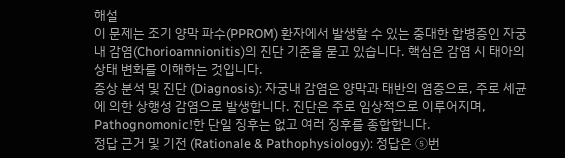해설
이 문제는 조기 양막 파수(PPROM) 환자에서 발생할 수 있는 중대한 합병증인 자궁내 감염(Chorioamnionitis)의 진단 기준을 묻고 있습니다. 핵심은 감염 시 태아의 상태 변화를 이해하는 것입니다.
증상 분석 및 진단 (Diagnosis): 자궁내 감염은 양막과 태반의 염증으로, 주로 세균에 의한 상행성 감염으로 발생합니다. 진단은 주로 임상적으로 이루어지며, Pathognomonic!한 단일 징후는 없고 여러 징후를 종합합니다.
정답 근거 및 기전 (Rationale & Pathophysiology): 정답은 ⑤번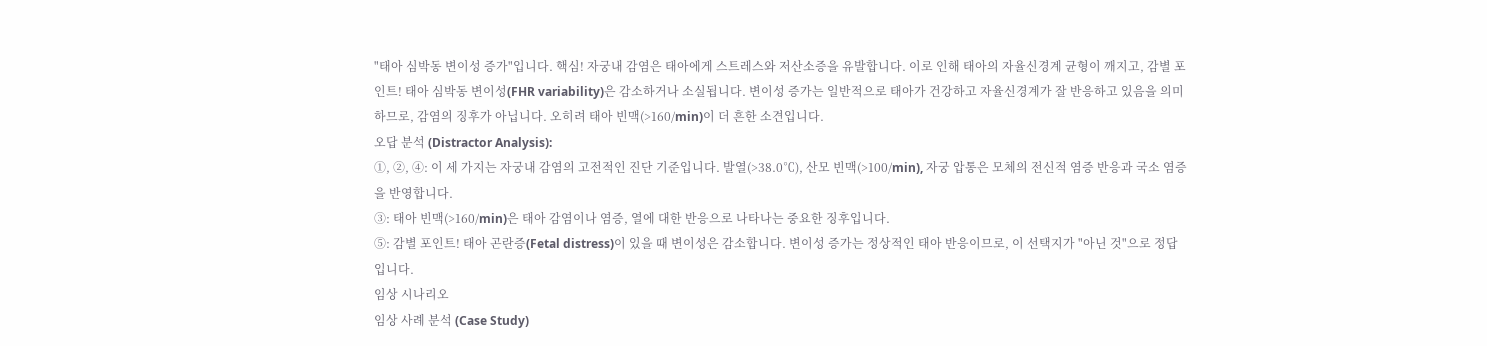"태아 심박동 변이성 증가"입니다. 핵심! 자궁내 감염은 태아에게 스트레스와 저산소증을 유발합니다. 이로 인해 태아의 자율신경계 균형이 깨지고, 감별 포인트! 태아 심박동 변이성(FHR variability)은 감소하거나 소실됩니다. 변이성 증가는 일반적으로 태아가 건강하고 자율신경계가 잘 반응하고 있음을 의미하므로, 감염의 징후가 아닙니다. 오히려 태아 빈맥(>160/min)이 더 흔한 소견입니다.
오답 분석 (Distractor Analysis):
①, ②, ④: 이 세 가지는 자궁내 감염의 고전적인 진단 기준입니다. 발열(>38.0℃), 산모 빈맥(>100/min), 자궁 압통은 모체의 전신적 염증 반응과 국소 염증을 반영합니다.
③: 태아 빈맥(>160/min)은 태아 감염이나 염증, 열에 대한 반응으로 나타나는 중요한 징후입니다.
⑤: 감별 포인트! 태아 곤란증(Fetal distress)이 있을 때 변이성은 감소합니다. 변이성 증가는 정상적인 태아 반응이므로, 이 선택지가 "아닌 것"으로 정답입니다.
임상 시나리오
임상 사례 분석 (Case Study)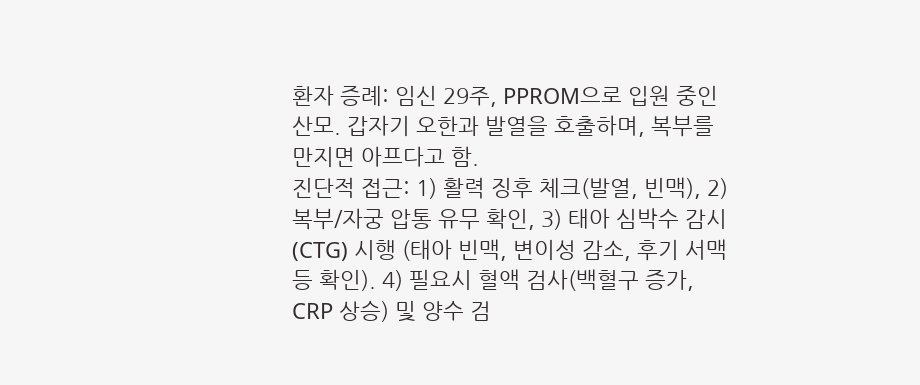환자 증례: 임신 29주, PPROM으로 입원 중인 산모. 갑자기 오한과 발열을 호출하며, 복부를 만지면 아프다고 함.
진단적 접근: 1) 활력 징후 체크(발열, 빈맥), 2) 복부/자궁 압통 유무 확인, 3) 태아 심박수 감시(CTG) 시행 (태아 빈맥, 변이성 감소, 후기 서맥 등 확인). 4) 필요시 혈액 검사(백혈구 증가, CRP 상승) 및 양수 검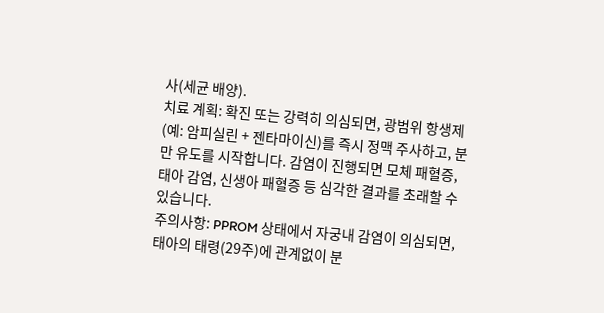사(세균 배양).
치료 계획: 확진 또는 강력히 의심되면, 광범위 항생제(예: 암피실린 + 젠타마이신)를 즉시 정맥 주사하고, 분만 유도를 시작합니다. 감염이 진행되면 모체 패혈증, 태아 감염, 신생아 패혈증 등 심각한 결과를 초래할 수 있습니다.
주의사항: PPROM 상태에서 자궁내 감염이 의심되면, 태아의 태령(29주)에 관계없이 분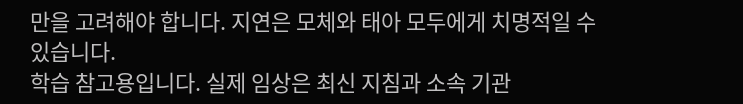만을 고려해야 합니다. 지연은 모체와 태아 모두에게 치명적일 수 있습니다.
학습 참고용입니다. 실제 임상은 최신 지침과 소속 기관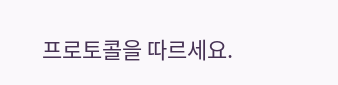프로토콜을 따르세요.